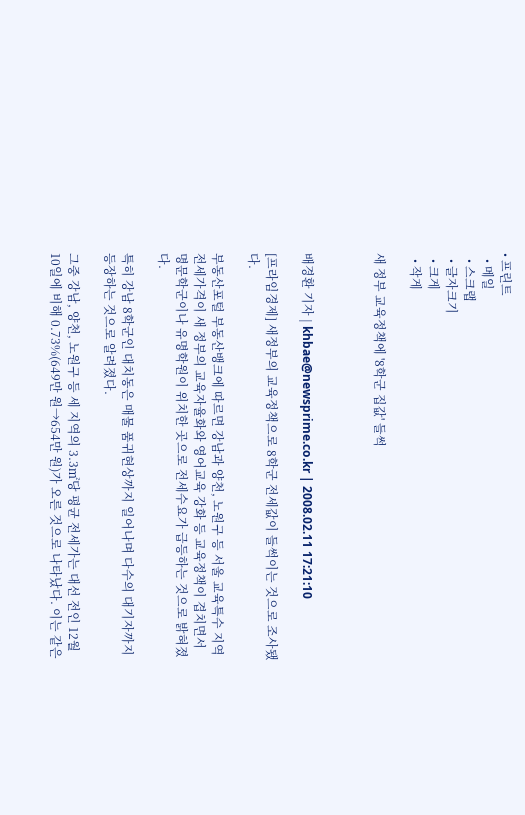• 프린트
  • 메일
  • 스크랩
  • 글자크기
  • 크게
  • 작게

새 정부 교육정책에 '8학군 집값' 들썩



배경환 기자 | khbae@newsprime.co.kr | 2008.02.11 17:21:10

[프라임경제] 새정부의 교육정책으로 8학군 전세값이 들썩이는 것으로 조사됐다.

부동산포털 부동산뱅크에 따르면 강남과 양천, 노원구 등 서울 교육특수 지역 전세가격이 새 정부의 교육자율화와 영어교육 강화 등 교육정책이 겹치면서 명문학군이나 유명학원이 위치한 곳으로 전세수요가 급등하는 것으로 밝혀졌다.

특히 강남 8학군인 대치동은 매물 품귀현상까지 일어나며 다수의 대기자까지 등장하는 것으로 알려졌다.

그중 강남, 양천, 노원구 등 세 지역의 3.3㎡당 평균 전세가는 대선 전인 12월 10일에 비해 0.73%(649만 원→654만 원)가 오른 것으로 나타났다. 이는 같은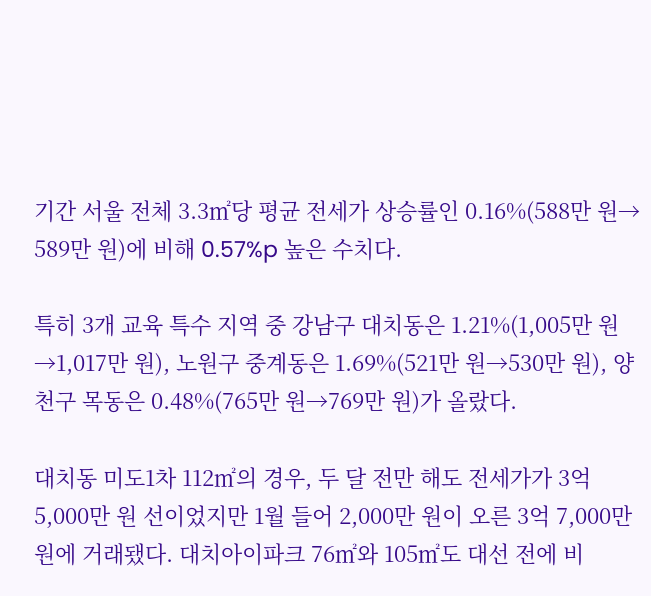기간 서울 전체 3.3㎡당 평균 전세가 상승률인 0.16%(588만 원→ 589만 원)에 비해 0.57%p 높은 수치다.

특히 3개 교육 특수 지역 중 강남구 대치동은 1.21%(1,005만 원→1,017만 원), 노원구 중계동은 1.69%(521만 원→530만 원), 양천구 목동은 0.48%(765만 원→769만 원)가 올랐다.

대치동 미도1차 112㎡의 경우, 두 달 전만 해도 전세가가 3억 5,000만 원 선이었지만 1월 들어 2,000만 원이 오른 3억 7,000만 원에 거래됐다. 대치아이파크 76㎡와 105㎡도 대선 전에 비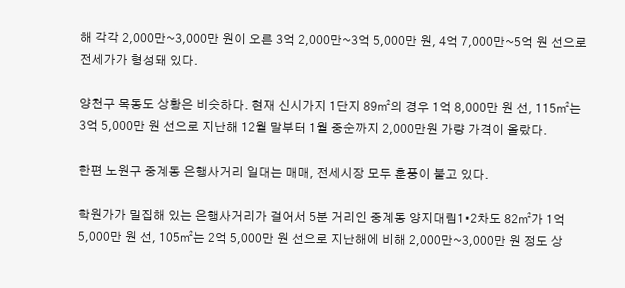해 각각 2,000만~3,000만 원이 오른 3억 2,000만~3억 5,000만 원, 4억 7,000만~5억 원 선으로 전세가가 형성돼 있다.

양천구 목동도 상황은 비슷하다. 현재 신시가지 1단지 89㎡의 경우 1억 8,000만 원 선, 115㎡는 3억 5,000만 원 선으로 지난해 12월 말부터 1월 중순까지 2,000만원 가량 가격이 올랐다.

한편 노원구 중계동 은행사거리 일대는 매매, 전세시장 모두 훈풍이 불고 있다.

학원가가 밀집해 있는 은행사거리가 걸어서 5분 거리인 중계동 양지대림1•2차도 82㎡가 1억 5,000만 원 선, 105㎡는 2억 5,000만 원 선으로 지난해에 비해 2,000만~3,000만 원 정도 상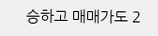승하고 매매가도 2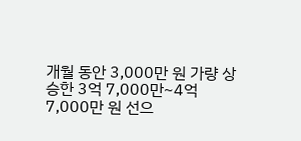개월 동안 3,000만 원 가량 상승한 3억 7,000만~4억 7,000만 원 선으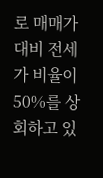로 매매가 대비 전세가 비율이 50%를 상회하고 있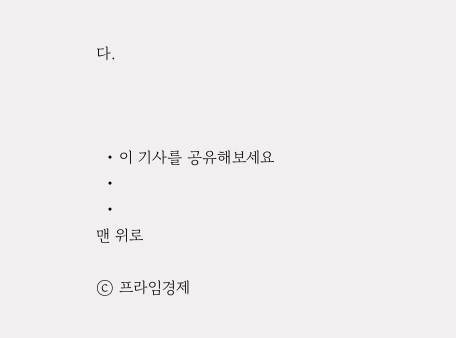다.



  • 이 기사를 공유해보세요
  •
  •
맨 위로

ⓒ 프라임경제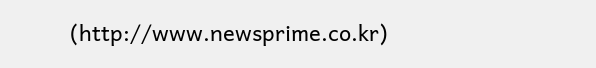(http://www.newsprime.co.kr)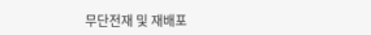무단전재 및 재배포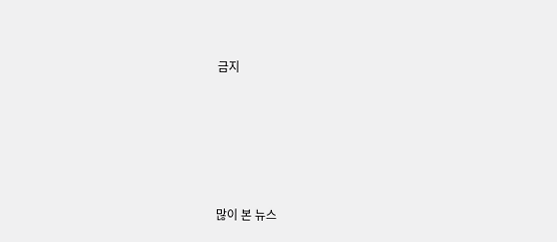금지






많이 본 뉴스